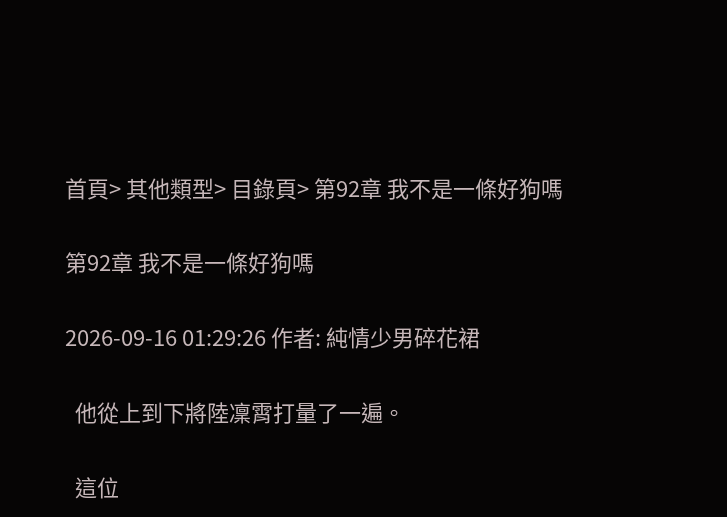首頁> 其他類型> 目錄頁> 第92章 我不是一條好狗嗎

第92章 我不是一條好狗嗎

2026-09-16 01:29:26 作者: 純情少男碎花裙

  他從上到下將陸凜霄打量了一遍。

  這位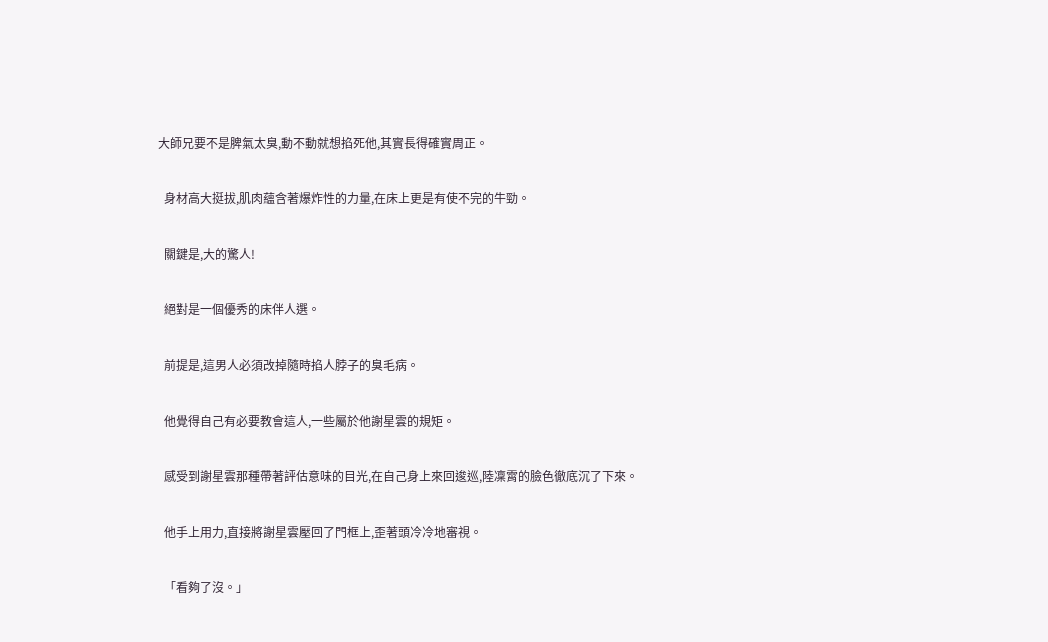大師兄要不是脾氣太臭,動不動就想掐死他,其實長得確實周正。

  身材高大挺拔,肌肉蘊含著爆炸性的力量,在床上更是有使不完的牛勁。

  關鍵是,大的驚人!

  絕對是一個優秀的床伴人選。

  前提是,這男人必須改掉隨時掐人脖子的臭毛病。

  他覺得自己有必要教會這人,一些屬於他謝星雲的規矩。

  感受到謝星雲那種帶著評估意味的目光,在自己身上來回逡巡,陸凜霄的臉色徹底沉了下來。

  他手上用力,直接將謝星雲壓回了門框上,歪著頭冷冷地審視。

  「看夠了沒。」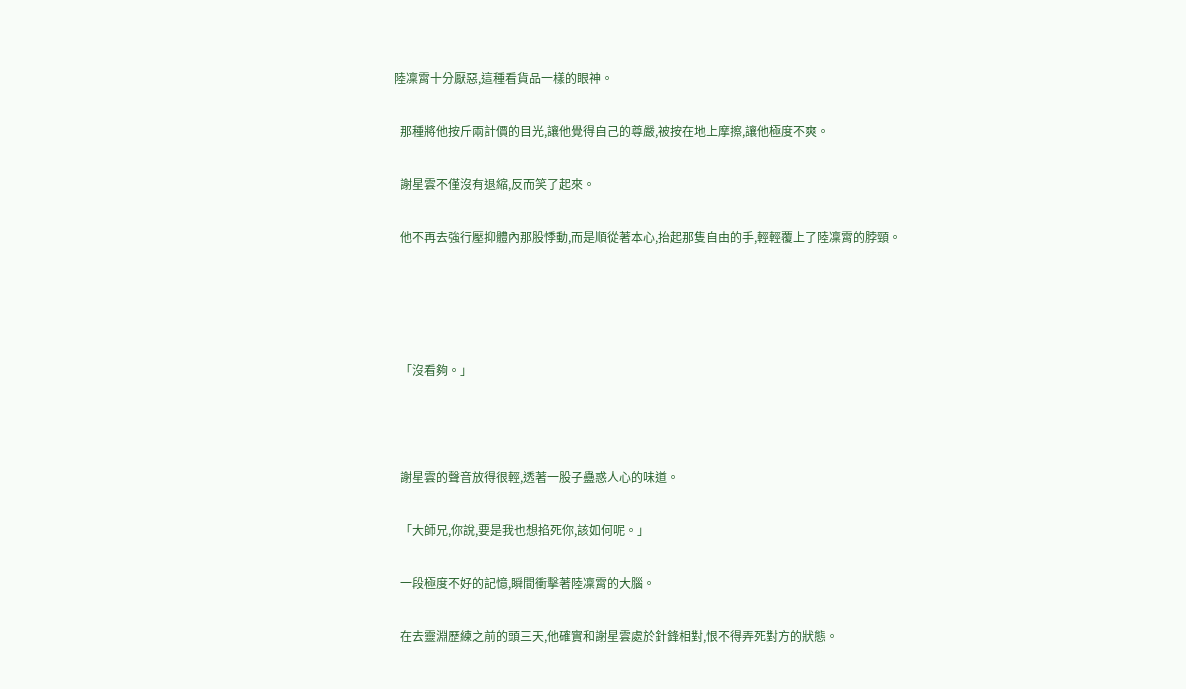陸凜霄十分厭惡,這種看貨品一樣的眼神。

  那種將他按斤兩計價的目光,讓他覺得自己的尊嚴,被按在地上摩擦,讓他極度不爽。

  謝星雲不僅沒有退縮,反而笑了起來。

  他不再去強行壓抑體內那股悸動,而是順從著本心,抬起那隻自由的手,輕輕覆上了陸凜霄的脖頸。




  「沒看夠。」



  謝星雲的聲音放得很輕,透著一股子蠱惑人心的味道。

  「大師兄,你說,要是我也想掐死你,該如何呢。」

  一段極度不好的記憶,瞬間衝擊著陸凜霄的大腦。

  在去靈淵歷練之前的頭三天,他確實和謝星雲處於針鋒相對,恨不得弄死對方的狀態。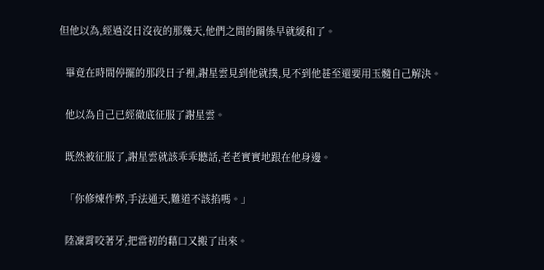但他以為,經過沒日沒夜的那幾天,他們之間的關係早就緩和了。

  畢竟在時間停擺的那段日子裡,謝星雲見到他就撲,見不到他甚至還要用玉髓自己解決。

  他以為自己已經徹底征服了謝星雲。

  既然被征服了,謝星雲就該乖乖聽話,老老實實地跟在他身邊。

  「你修煉作弊,手法通天,難道不該掐嗎。」

  陸凜霄咬著牙,把當初的藉口又搬了出來。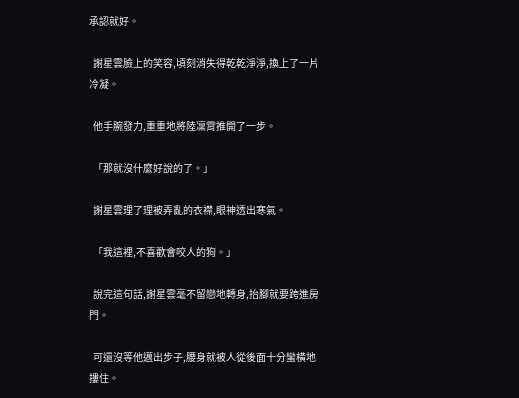承認就好。

  謝星雲臉上的笑容,頃刻消失得乾乾淨淨,換上了一片冷凝。

  他手腕發力,重重地將陸凜霄推開了一步。

  「那就沒什麼好說的了。」

  謝星雲理了理被弄亂的衣襟,眼神透出寒氣。

  「我這裡,不喜歡會咬人的狗。」

  說完這句話,謝星雲毫不留戀地轉身,抬腳就要跨進房門。

  可還沒等他邁出步子,腰身就被人從後面十分蠻橫地摟住。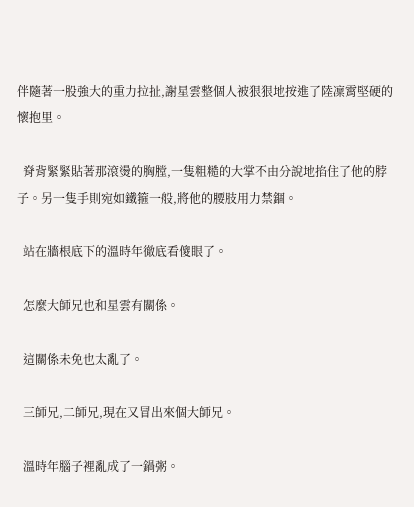伴隨著一股強大的重力拉扯,謝星雲整個人被狠狠地按進了陸凜霄堅硬的懷抱里。

  脊背緊緊貼著那滾燙的胸膛,一隻粗糙的大掌不由分說地掐住了他的脖子。另一隻手則宛如鐵箍一般,將他的腰肢用力禁錮。

  站在牆根底下的溫時年徹底看傻眼了。

  怎麼大師兄也和星雲有關係。

  這關係未免也太亂了。

  三師兄,二師兄,現在又冒出來個大師兄。

  溫時年腦子裡亂成了一鍋粥。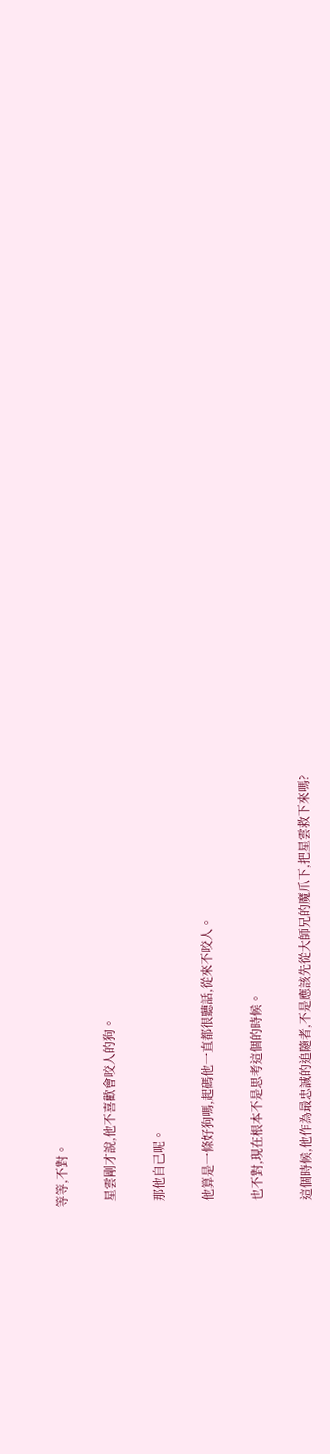等等,不對。

  星雲剛才說,他不喜歡會咬人的狗。

  那他自己呢。

  他算是一條好狗嗎,起碼他一直都很聽話,從來不咬人。

  也不對,現在根本不是思考這個的時候。

  這個時候,他作為最忠誠的追隨者,不是應該先從大師兄的魔爪下,把星雲救下來嗎?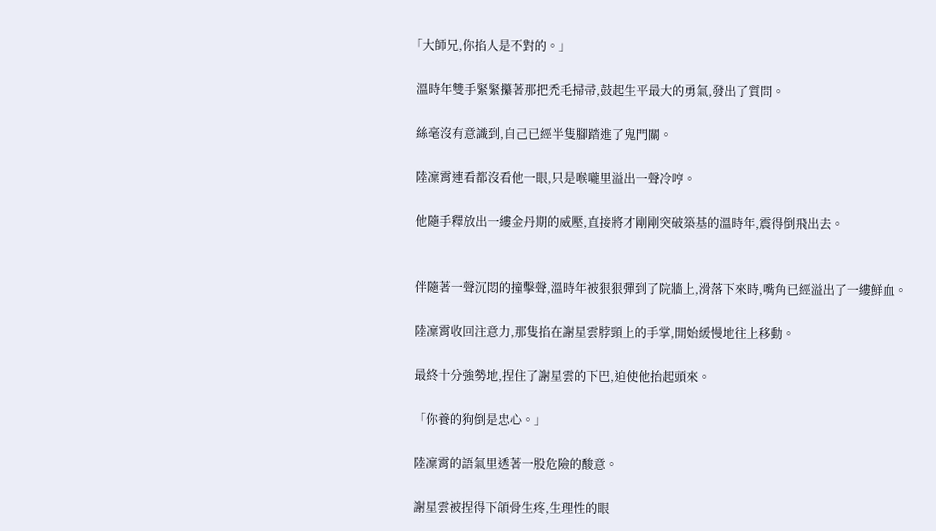「大師兄,你掐人是不對的。」

  溫時年雙手緊緊攥著那把禿毛掃帚,鼓起生平最大的勇氣,發出了質問。

  絲毫沒有意識到,自己已經半隻腳踏進了鬼門關。

  陸凜霄連看都沒看他一眼,只是喉嚨里溢出一聲冷哼。

  他隨手釋放出一縷金丹期的威壓,直接將才剛剛突破築基的溫時年,震得倒飛出去。


  伴隨著一聲沉悶的撞擊聲,溫時年被狠狠彈到了院牆上,滑落下來時,嘴角已經溢出了一縷鮮血。

  陸凜霄收回注意力,那隻掐在謝星雲脖頸上的手掌,開始緩慢地往上移動。

  最終十分強勢地,捏住了謝星雲的下巴,迫使他抬起頭來。

  「你養的狗倒是忠心。」

  陸凜霄的語氣里透著一股危險的酸意。

  謝星雲被捏得下頜骨生疼,生理性的眼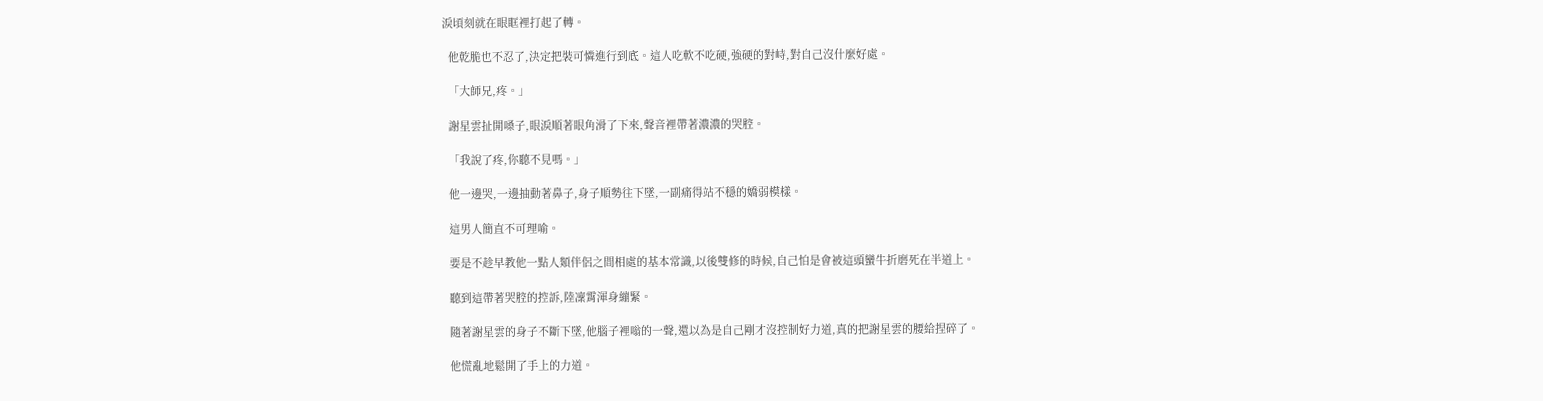淚頃刻就在眼眶裡打起了轉。

  他乾脆也不忍了,決定把裝可憐進行到底。這人吃軟不吃硬,強硬的對峙,對自己沒什麼好處。

  「大師兄,疼。」

  謝星雲扯開嗓子,眼淚順著眼角滑了下來,聲音裡帶著濃濃的哭腔。

  「我說了疼,你聽不見嗎。」

  他一邊哭,一邊抽動著鼻子,身子順勢往下墜,一副痛得站不穩的嬌弱模樣。

  這男人簡直不可理喻。

  要是不趁早教他一點人類伴侶之間相處的基本常識,以後雙修的時候,自己怕是會被這頭蠻牛折磨死在半道上。

  聽到這帶著哭腔的控訴,陸凜霄渾身繃緊。

  隨著謝星雲的身子不斷下墜,他腦子裡嗡的一聲,還以為是自己剛才沒控制好力道,真的把謝星雲的腰給捏碎了。

  他慌亂地鬆開了手上的力道。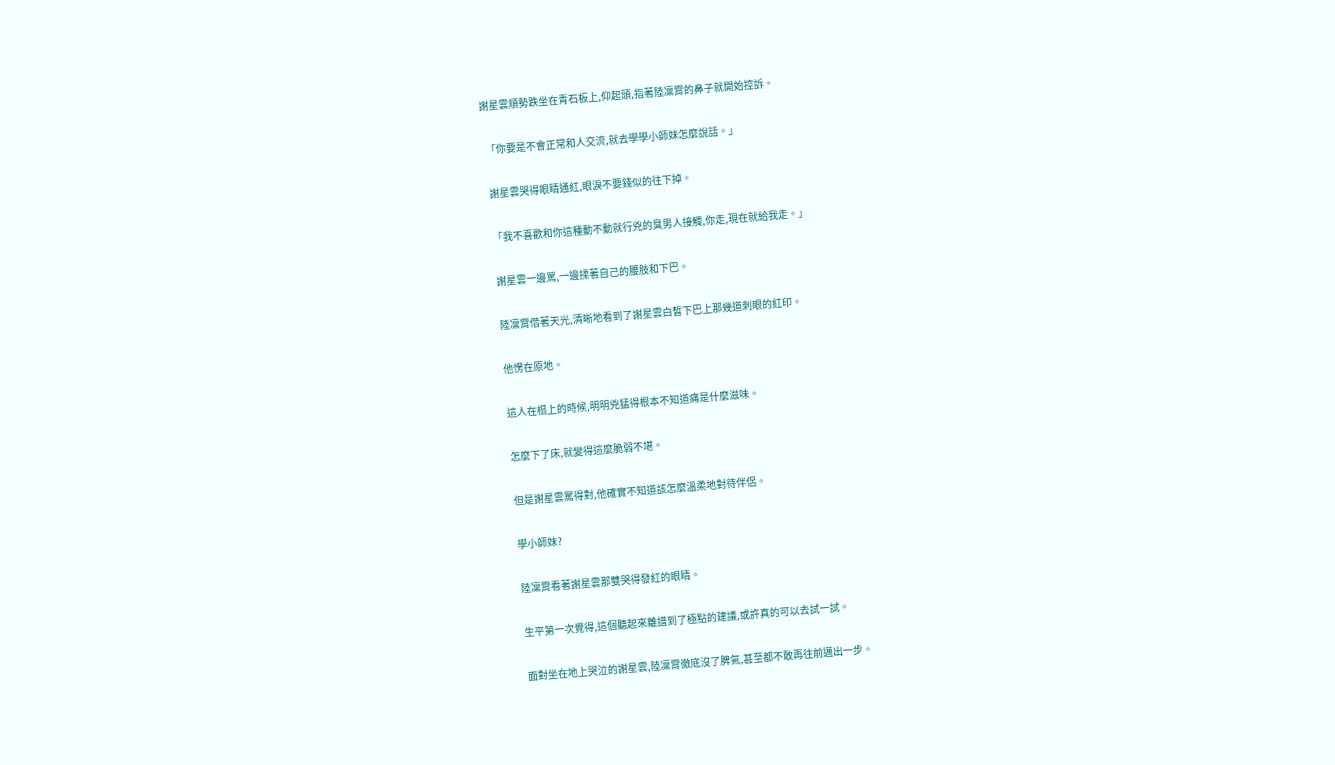謝星雲順勢跌坐在青石板上,仰起頭,指著陸凜霄的鼻子就開始控訴。

  「你要是不會正常和人交流,就去學學小師妹怎麼說話。」

  謝星雲哭得眼睛通紅,眼淚不要錢似的往下掉。

  「我不喜歡和你這種動不動就行兇的臭男人接觸,你走,現在就給我走。」

  謝星雲一邊罵,一邊揉著自己的腰肢和下巴。

  陸凜霄借著天光,清晰地看到了謝星雲白皙下巴上那幾道刺眼的紅印。

  他愣在原地。

  這人在榻上的時候,明明兇猛得根本不知道痛是什麼滋味。

  怎麼下了床,就變得這麼脆弱不堪。

  但是謝星雲罵得對,他確實不知道該怎麼溫柔地對待伴侶。

  學小師妹?

  陸凜霄看著謝星雲那雙哭得發紅的眼睛。

  生平第一次覺得,這個聽起來離譜到了極點的建議,或許真的可以去試一試。

  面對坐在地上哭泣的謝星雲,陸凜霄徹底沒了脾氣,甚至都不敢再往前邁出一步。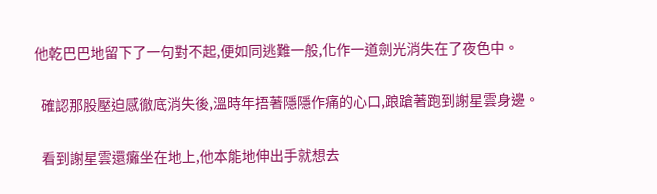他乾巴巴地留下了一句對不起,便如同逃難一般,化作一道劍光消失在了夜色中。

  確認那股壓迫感徹底消失後,溫時年捂著隱隱作痛的心口,踉蹌著跑到謝星雲身邊。

  看到謝星雲還癱坐在地上,他本能地伸出手就想去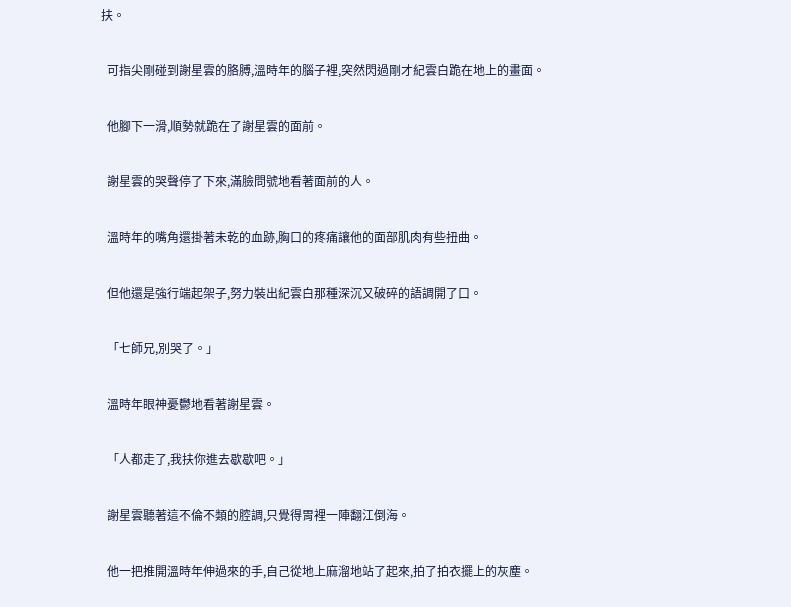扶。

  可指尖剛碰到謝星雲的胳膊,溫時年的腦子裡,突然閃過剛才紀雲白跪在地上的畫面。

  他腳下一滑,順勢就跪在了謝星雲的面前。

  謝星雲的哭聲停了下來,滿臉問號地看著面前的人。

  溫時年的嘴角還掛著未乾的血跡,胸口的疼痛讓他的面部肌肉有些扭曲。

  但他還是強行端起架子,努力裝出紀雲白那種深沉又破碎的語調開了口。

  「七師兄,別哭了。」

  溫時年眼神憂鬱地看著謝星雲。

  「人都走了,我扶你進去歇歇吧。」

  謝星雲聽著這不倫不類的腔調,只覺得胃裡一陣翻江倒海。

  他一把推開溫時年伸過來的手,自己從地上麻溜地站了起來,拍了拍衣擺上的灰塵。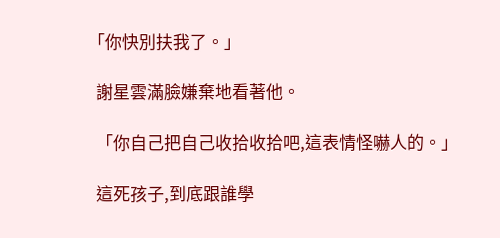「你快別扶我了。」

  謝星雲滿臉嫌棄地看著他。

  「你自己把自己收拾收拾吧,這表情怪嚇人的。」

  這死孩子,到底跟誰學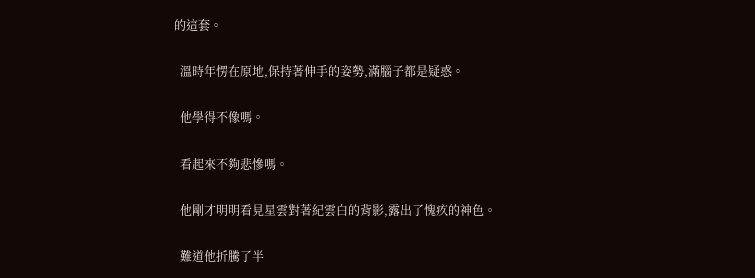的這套。

  溫時年愣在原地,保持著伸手的姿勢,滿腦子都是疑惑。

  他學得不像嗎。

  看起來不夠悲慘嗎。

  他剛才明明看見星雲對著紀雲白的背影,露出了愧疚的神色。

  難道他折騰了半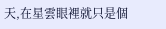天,在星雲眼裡就只是個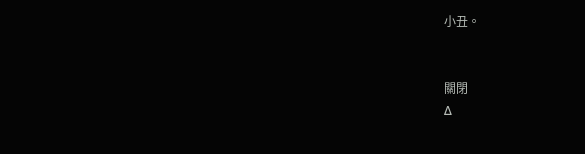小丑。


關閉
Δ